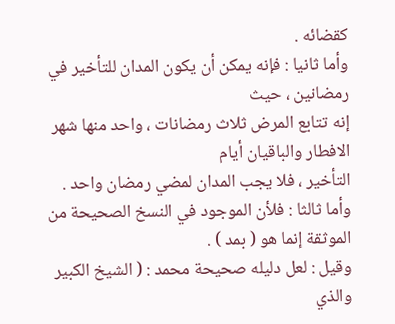كقضائه .
وأما ثانيا : فإنه يمكن أن يكون المدان للتأخير في رمضانين ، حيث
إنه تتابع المرض ثلاث رمضانات ، واحد منها شهر الافطار والباقيان أيام
التأخير ، فلا يجب المدان لمضي رمضان واحد .
وأما ثالثا : فلأن الموجود في النسخ الصحيحة من الموثقة إنما هو ( بمد ) .
وقيل : لعل دليله صحيحة محمد : ( الشيخ الكبير والذي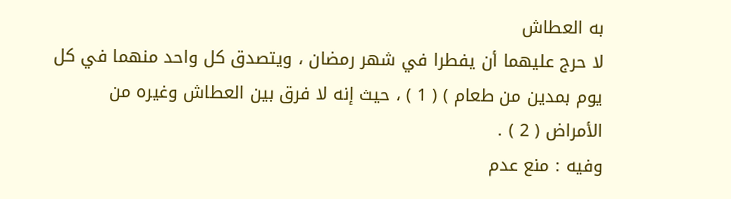به العطاش
لا حرج عليهما أن يفطرا في شهر رمضان ، ويتصدق كل واحد منهما في كل
يوم بمدين من طعام ) ( 1 ) ، حيث إنه لا فرق بين العطاش وغيره من
الأمراض ( 2 ) .
وفيه : منع عدم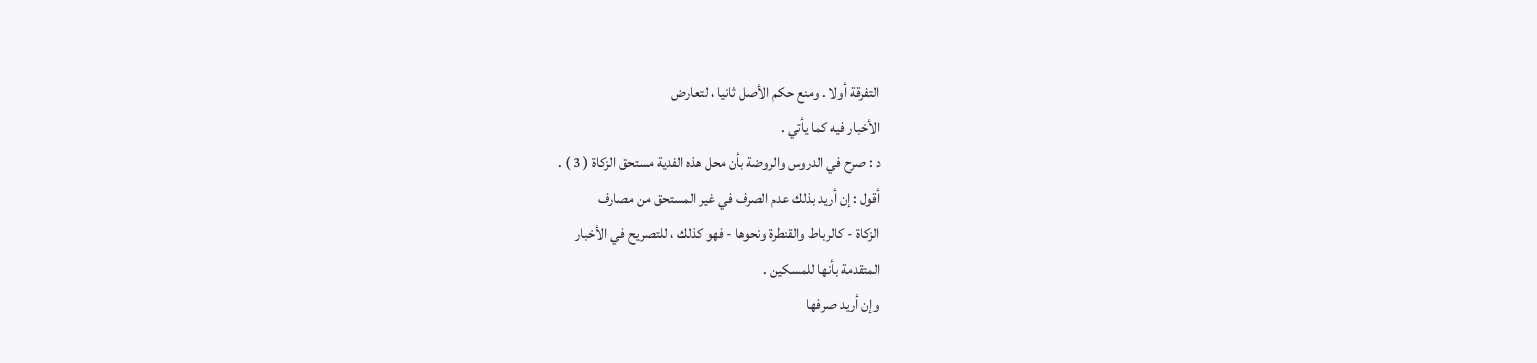التفرقة أولا . ومنع حكم الأصل ثانيا ، لتعارض
الأخبار فيه كما يأتي .
د : صرح في الدروس والروضة بأن محل هذه الفدية مستحق الزكاة ( 3 ) .
أقول : إن أريد بذلك عدم الصرف في غير المستحق من مصارف
الزكاة - كالرباط والقنطرة ونحوها - فهو كذلك ، للتصريح في الأخبار
المتقدمة بأنها للمسكين .
وإن أريد صرفها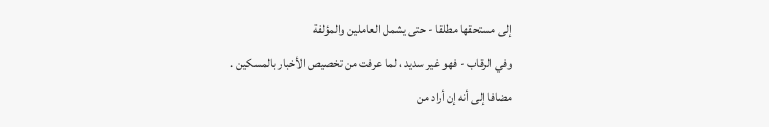إلى مستحقها مطلقا - حتى يشمل العاملين والمؤلفة
وفي الرقاب - فهو غير سديد ، لما عرفت من تخصيص الأخبار بالمسكين .
مضافا إلى أنه إن أراد من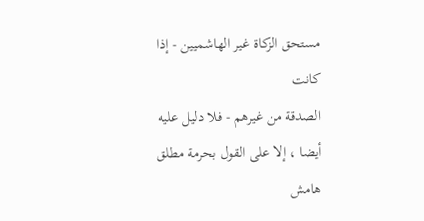مستحق الزكاة غير الهاشميين - إذا كانت
الصدقة من غيرهم - فلا دليل عليه أيضا ، إلا على القول بحرمة مطلق
هامش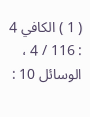( 1 ) الكافي 4 : 116 / 4 ، الوسائل 10 :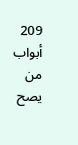209 أبواب من يصح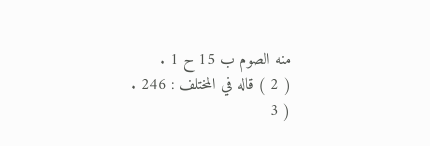منه الصوم ب 15 ح 1 .
( 2 ) قاله في المختلف : 246 .
( 3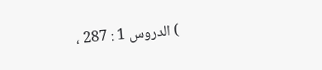) الدروس 1 : 287 ،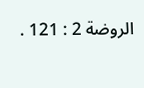الروضة 2 : 121 .